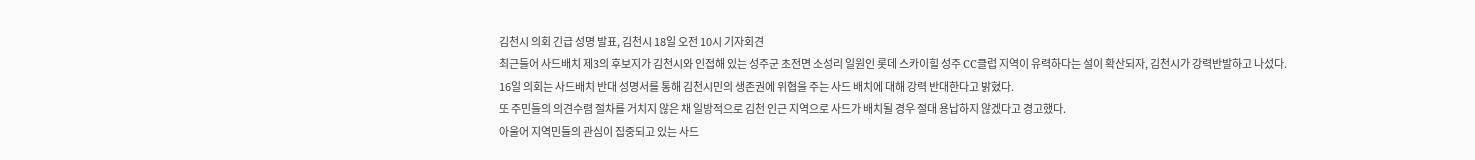김천시 의회 긴급 성명 발표, 김천시 18일 오전 10시 기자회견
최근들어 사드배치 제3의 후보지가 김천시와 인접해 있는 성주군 초전면 소성리 일원인 롯데 스카이힐 성주 CC클럽 지역이 유력하다는 설이 확산되자, 김천시가 강력반발하고 나섰다.
16일 의회는 사드배치 반대 성명서를 통해 김천시민의 생존권에 위협을 주는 사드 배치에 대해 강력 반대한다고 밝혔다.
또 주민들의 의견수렴 절차를 거치지 않은 채 일방적으로 김천 인근 지역으로 사드가 배치될 경우 절대 용납하지 않겠다고 경고했다.
아울어 지역민들의 관심이 집중되고 있는 사드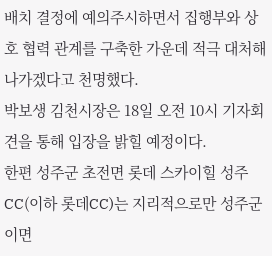배치 결정에 예의주시하면서 집행부와 상호 협력 관계를 구축한 가운데 적극 대처해 나가겠다고 천명했다.
박보생 김천시장은 18일 오전 10시 기자회견을 통해 입장을 밝힐 예정이다.
한편 성주군 초전면 롯데 스카이힐 성주CC(이하 롯데CC)는 지리적으로만 성주군이면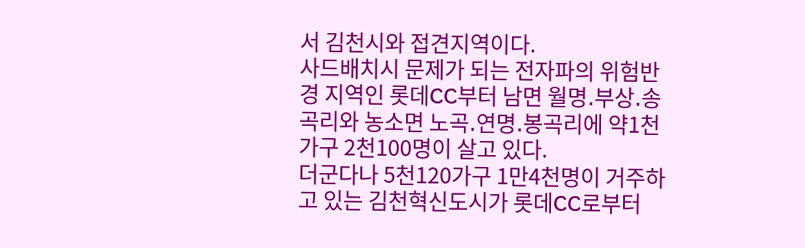서 김천시와 접견지역이다.
사드배치시 문제가 되는 전자파의 위험반경 지역인 롯데CC부터 남면 월명․부상․송곡리와 농소면 노곡․연명․봉곡리에 약1천가구 2천100명이 살고 있다.
더군다나 5천120가구 1만4천명이 거주하고 있는 김천혁신도시가 롯데CC로부터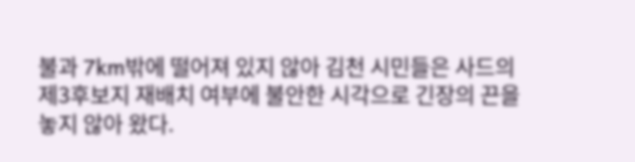불과 7km밖에 떨어져 있지 않아 김천 시민들은 사드의 제3후보지 재배치 여부에 불안한 시각으로 긴장의 끈을 놓지 않아 왔다.